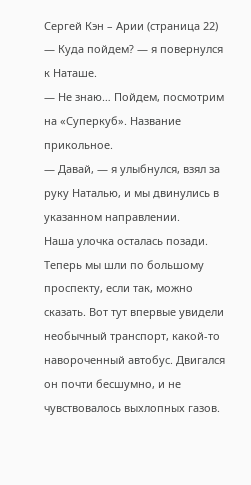Сергей Кэн – Арии (страница 22)
— Куда пойдем? — я повернулся к Наташе.
— Не знаю… Пойдем, посмотрим на «Суперкуб». Название прикольное.
— Давай, — я улыбнулся, взял за руку Наталью, и мы двинулись в указанном направлении.
Наша улочка осталась позади. Теперь мы шли по большому проспекту, если так, можно сказать. Вот тут впервые увидели необычный транспорт, какой-то навороченный автобус. Двигался он почти бесшумно, и не чувствовалось выхлопных газов.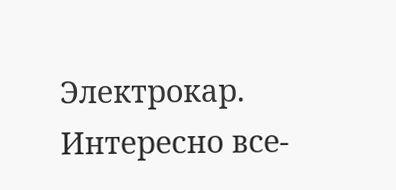Электрокар. Интересно все-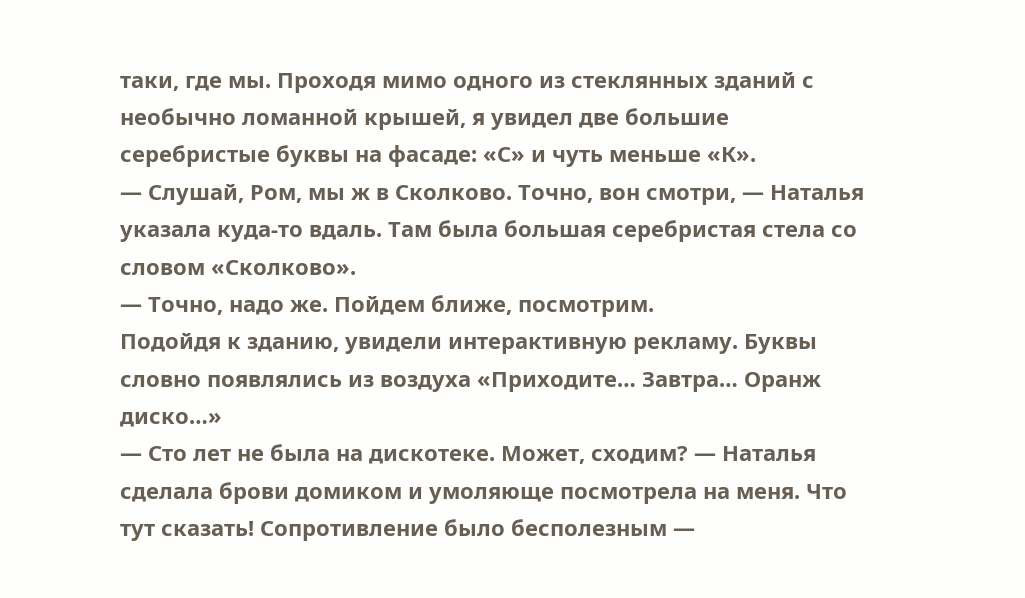таки, где мы. Проходя мимо одного из стеклянных зданий с необычно ломанной крышей, я увидел две большие серебристые буквы на фасаде: «С» и чуть меньше «К».
— Слушай, Ром, мы ж в Сколково. Точно, вон смотри, — Наталья указала куда-то вдаль. Там была большая серебристая стела со словом «Сколково».
— Точно, надо же. Пойдем ближе, посмотрим.
Подойдя к зданию, увидели интерактивную рекламу. Буквы словно появлялись из воздуха «Приходите… Завтра… Оранж диско…»
— Сто лет не была на дискотеке. Может, сходим? — Наталья сделала брови домиком и умоляюще посмотрела на меня. Что тут сказать! Сопротивление было бесполезным —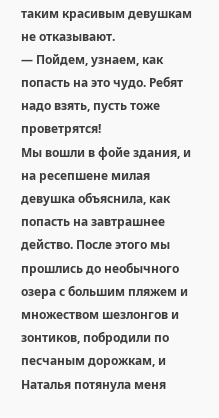таким красивым девушкам не отказывают.
— Пойдем, узнаем, как попасть на это чудо. Ребят надо взять, пусть тоже проветрятся!
Мы вошли в фойе здания, и на ресепшене милая девушка объяснила, как попасть на завтрашнее действо. После этого мы прошлись до необычного озера с большим пляжем и множеством шезлонгов и зонтиков, побродили по песчаным дорожкам, и Наталья потянула меня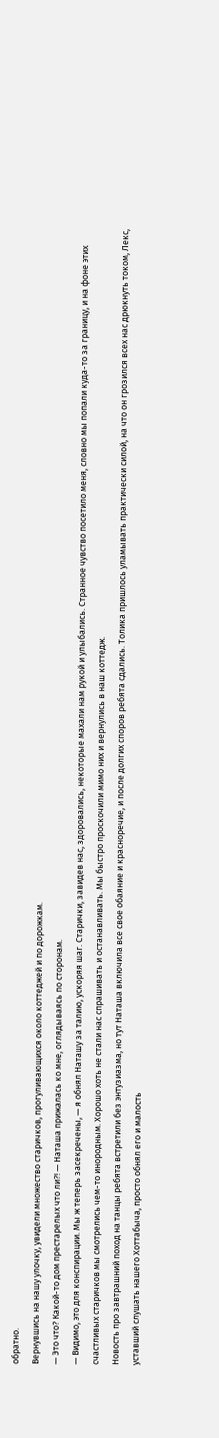обратно.
Вернувшись на нашу улочку, увидели множество старичков, прогуливающихся около коттеджей и по дорожкам.
— Это что? Какой-то дом престарелых что ли?! — Наташа прижалась ко мне, оглядываясь по сторонам.
— Видимо, это для конспирации. Мы ж теперь засекречены, — я обнял Наташу за талию, ускоряя шаг. Старички, завидев нас, здоровались, некоторые махали нам рукой и улыбались. Странное чувство посетило меня, словно мы попали куда-то за границу, и на фоне этих счастливых старичков мы смотрелись чем-то инородным. Хорошо хоть не стали нас спрашивать и останавливать. Мы быстро проскочили мимо них и вернулись в наш коттедж.
Новость про завтрашний поход на танцы ребята встретили без энтузиазма, но тут Наташа включила все свое обаяние и красноречие, и после долгих споров ребята сдались. Толика пришлось уламывать практически силой, на что он грозился всех нас дрюкнуть током, Лекс, уставший слушать нашего Хоттабыча, просто обнял его и малость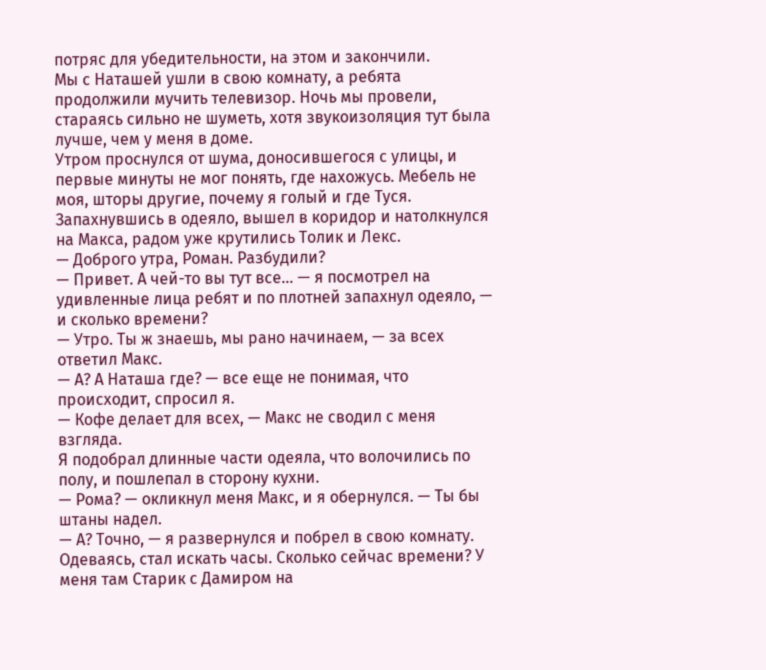потряс для убедительности, на этом и закончили.
Мы с Наташей ушли в свою комнату, а ребята продолжили мучить телевизор. Ночь мы провели, стараясь сильно не шуметь, хотя звукоизоляция тут была лучше, чем у меня в доме.
Утром проснулся от шума, доносившегося с улицы, и первые минуты не мог понять, где нахожусь. Мебель не моя, шторы другие, почему я голый и где Туся. Запахнувшись в одеяло, вышел в коридор и натолкнулся на Макса, радом уже крутились Толик и Лекс.
— Доброго утра, Роман. Разбудили?
— Привет. А чей-то вы тут все… — я посмотрел на удивленные лица ребят и по плотней запахнул одеяло, — и сколько времени?
— Утро. Ты ж знаешь, мы рано начинаем, — за всех ответил Макс.
— А? А Наташа где? — все еще не понимая, что происходит, спросил я.
— Кофе делает для всех, — Макс не сводил с меня взгляда.
Я подобрал длинные части одеяла, что волочились по полу, и пошлепал в сторону кухни.
— Рома? — окликнул меня Макс, и я обернулся. — Ты бы штаны надел.
— А? Точно, — я развернулся и побрел в свою комнату. Одеваясь, стал искать часы. Сколько сейчас времени? У меня там Старик с Дамиром на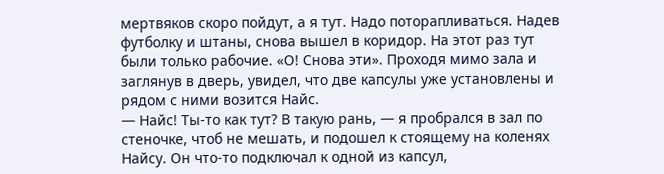мертвяков скоро пойдут, а я тут. Надо поторапливаться. Надев футболку и штаны, снова вышел в коридор. На этот раз тут были только рабочие. «О! Снова эти». Проходя мимо зала и заглянув в дверь, увидел, что две капсулы уже установлены и рядом с ними возится Найс.
— Найс! Ты-то как тут? В такую рань, — я пробрался в зал по стеночке, чтоб не мешать, и подошел к стоящему на коленях Найсу. Он что-то подключал к одной из капсул,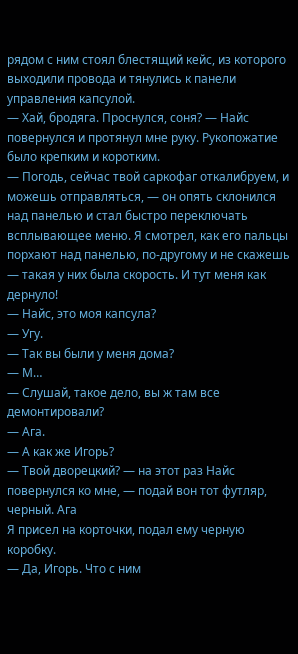рядом с ним стоял блестящий кейс, из которого выходили провода и тянулись к панели управления капсулой.
— Хай, бродяга. Проснулся, соня? — Найс повернулся и протянул мне руку. Рукопожатие было крепким и коротким.
— Погодь, сейчас твой саркофаг откалибруем, и можешь отправляться, — он опять склонился над панелью и стал быстро переключать всплывающее меню. Я смотрел, как его пальцы порхают над панелью, по-другому и не скажешь — такая у них была скорость. И тут меня как дернуло!
— Найс, это моя капсула?
— Угу.
— Так вы были у меня дома?
— М…
— Слушай, такое дело, вы ж там все демонтировали?
— Ага.
— А как же Игорь?
— Твой дворецкий? — на этот раз Найс повернулся ко мне, — подай вон тот футляр, черный. Ага
Я присел на корточки, подал ему черную коробку.
— Да, Игорь. Что с ним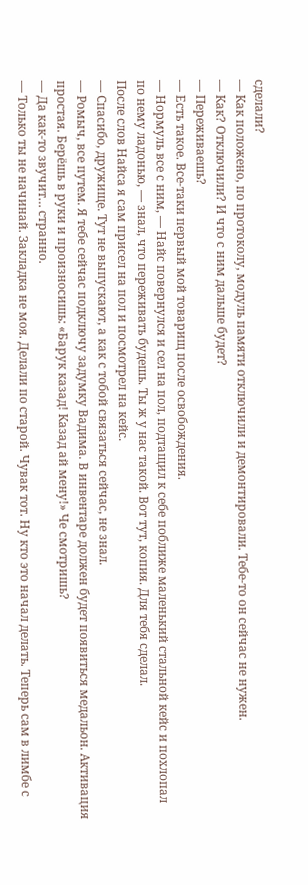сделали?
— Как положено, по протоколу, модуль памяти отключили и демонтировали. Тебе-то он сейчас не нужен.
— Как? Отключили? И что с ним дальше будет?
— Переживаешь?
— Есть такое. Все-таки первый мой товарищ после освобождения.
— Нормуль все с ним, — Найс повернулся и сел на пол, подтащил к себе поближе маленький стальной кейс и похлопал по нему ладонью, — знал, что переживать будешь. Ты ж у нас такой. Вот тут, копия. Для тебя сделал.
После слов Найса я сам присел на пол и посмотрел на кейс.
— Спасибо, дружище. Тут не выпускают, а как с тобой связаться сейчас, не знал.
— Ромыч, все путем. Я тебе сейчас подключу задумку Вадима. В инвентаре должен будет появиться медальон. Активация простая. Берёшь в руки и произносишь: «Барук казад! Казад ай мену!» Че смотришь?
— Да как-то звучит… странно.
— Только ты не начинай. Закладка не моя. Делали по старой. Чувак тот. Ну кто это начал делать. Теперь сам в лимбе с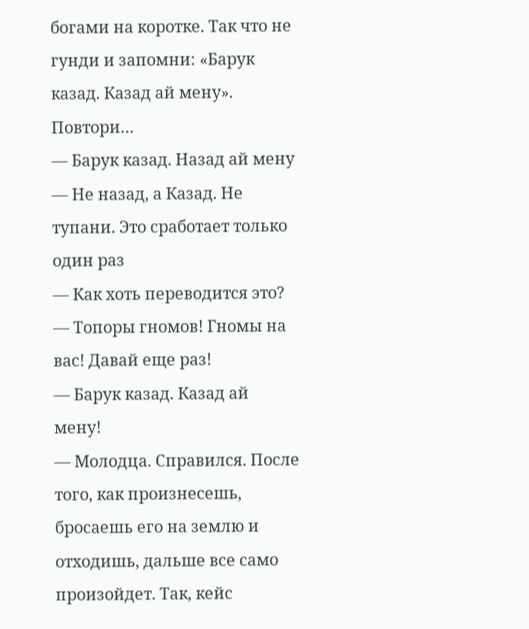богами на коротке. Так что не гунди и запомни: «Барук казад. Казад ай мену». Повтори…
— Барук казад. Назад ай мену
— Не назад, а Казад. Не тупани. Это сработает только один раз
— Как хоть переводится это?
— Топоры гномов! Гномы на вас! Давай еще раз!
— Барук казад. Казад ай мену!
— Молодца. Справился. После того, как произнесешь, бросаешь его на землю и отходишь, дальше все само произойдет. Так, кейс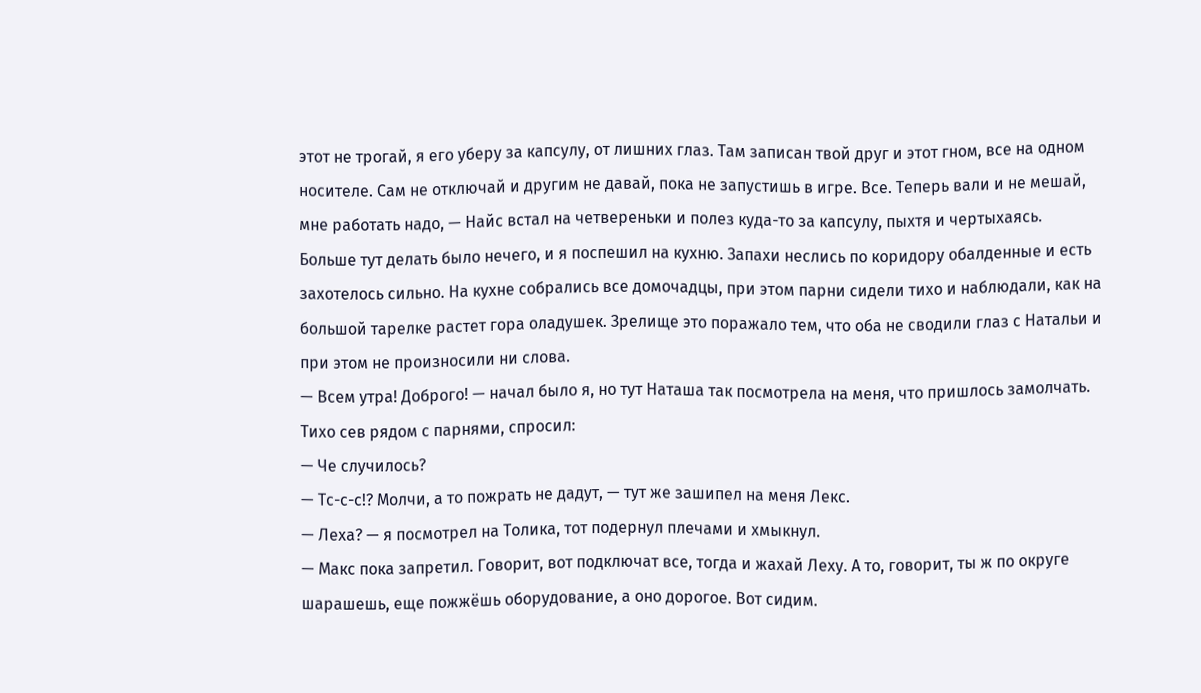этот не трогай, я его уберу за капсулу, от лишних глаз. Там записан твой друг и этот гном, все на одном носителе. Сам не отключай и другим не давай, пока не запустишь в игре. Все. Теперь вали и не мешай, мне работать надо, — Найс встал на четвереньки и полез куда-то за капсулу, пыхтя и чертыхаясь.
Больше тут делать было нечего, и я поспешил на кухню. Запахи неслись по коридору обалденные и есть захотелось сильно. На кухне собрались все домочадцы, при этом парни сидели тихо и наблюдали, как на большой тарелке растет гора оладушек. Зрелище это поражало тем, что оба не сводили глаз с Натальи и при этом не произносили ни слова.
— Всем утра! Доброго! — начал было я, но тут Наташа так посмотрела на меня, что пришлось замолчать. Тихо сев рядом с парнями, спросил:
— Че случилось?
— Тс-с-с!? Молчи, а то пожрать не дадут, — тут же зашипел на меня Лекс.
— Леха? — я посмотрел на Толика, тот подернул плечами и хмыкнул.
— Макс пока запретил. Говорит, вот подключат все, тогда и жахай Леху. А то, говорит, ты ж по округе шарашешь, еще пожжёшь оборудование, а оно дорогое. Вот сидим.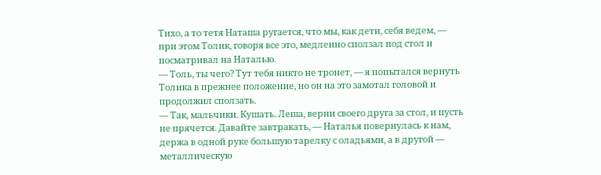Тихо, а то тетя Наташа ругается, что мы, как дети, себя ведем, — при этом Толик, говоря все это, медленно сползал под стол и посматривал на Наталью.
— Толь, ты чего? Тут тебя никто не тронет, — я попытался вернуть Толика в прежнее положение, но он на это замотал головой и продолжил сползать.
— Так, мальчики. Кушать. Леша, верни своего друга за стол, и пусть не прячется. Давайте завтракать, — Наталья повернулась к нам, держа в одной руке большую тарелку с оладьями, а в другой — металлическую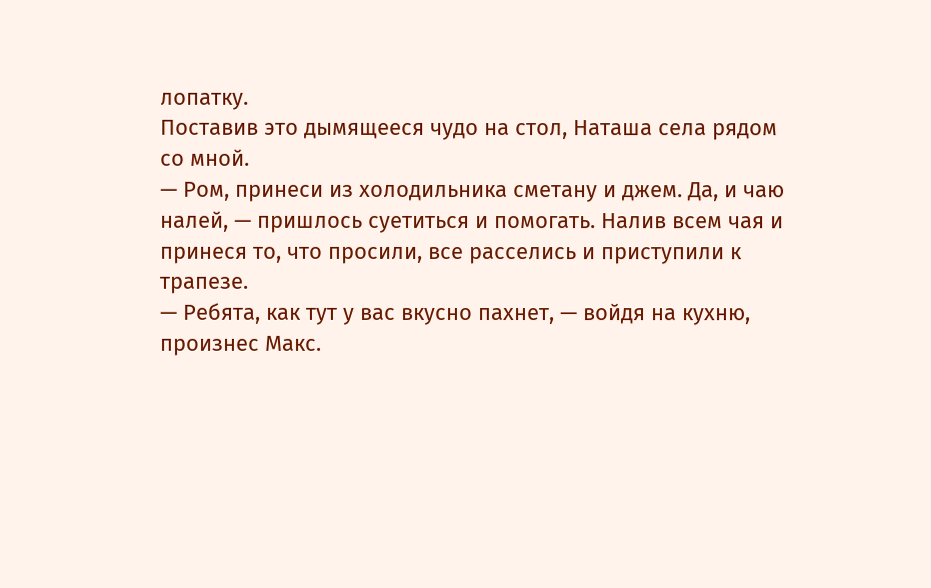лопатку.
Поставив это дымящееся чудо на стол, Наташа села рядом со мной.
— Ром, принеси из холодильника сметану и джем. Да, и чаю налей, — пришлось суетиться и помогать. Налив всем чая и принеся то, что просили, все расселись и приступили к трапезе.
— Ребята, как тут у вас вкусно пахнет, — войдя на кухню, произнес Макс.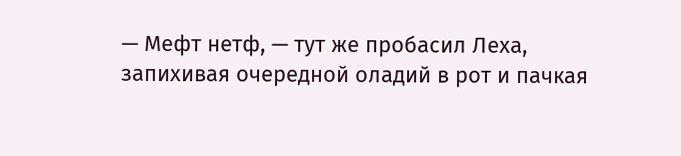— Мефт нетф, — тут же пробасил Леха, запихивая очередной оладий в рот и пачкая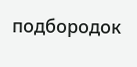подбородок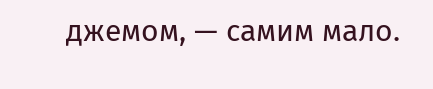джемом, — самим мало.